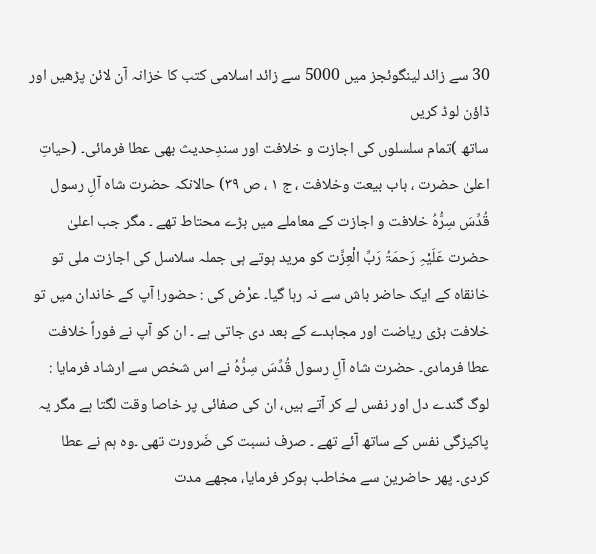30 سے زائد لینگوئجز میں 5000 سے زائد اسلامی کتب کا خزانہ آن لائن پڑھیں اور ڈاؤن لوڈ کریں
ساتھ )تمام سلسلوں کی اجازت و خلافت اور سندِحدیث بھی عطا فرمائی۔ (حیاتِ اعلیٰ حضرت ، باب بیعت وخلافت ، ج ۱ ، ص ۳۹) حالانکہ حضرت شاہ آلِ رسول قُدِّسَ سِرُّہُ خلافت و اجازت کے معاملے میں بڑے محتاط تھے ۔ مگر جب اعلیٰ حضرت عَلَیْہِ رَحمَۃُ رَبِّ الْعِزَّت کو مرید ہوتے ہی جملہ سلاسل کی اجازت ملی تو خانقاہ کے ایک حاضر باش سے نہ رہا گیا۔ عرْض کی : حضور! آپ کے خاندان میں تو خلافت بڑی ریاضت اور مجاہدے کے بعد دی جاتی ہے ۔ ان کو آپ نے فوراً خلافت عطا فرمادی۔ حضرت شاہ آلِ رسول قُدِّسَ سِرُّہُ نے اس شخص سے ارشاد فرمایا : لوگ گندے دل اور نفس لے کر آتے ہیں، ان کی صفائی پر خاصا وقت لگتا ہے مگر یہ پاکیزگی نفس کے ساتھ آئے تھے ۔ صرف نسبت کی ضَرورت تھی ۔وہ ہم نے عطا کردی۔ پھر حاضرین سے مخاطب ہوکر فرمایا، مجھے مدت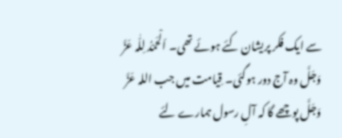سے ایک فکر پریشان کئے ہوئے تھی۔ اَلْحَمْدُ لِلّٰہ عَزَّ وَجَلَّ وہ آج دور ہوگئی۔ قِیامت میں جب اللہ عَزَّ وَجَلَّ پوچھے گا کہ آلِ رسول ہمارے لئے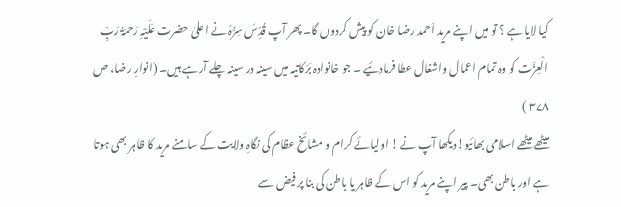کیا لایا ہے ؟ تو میں اپنے مرید اَحمد رضا خان کو پیش کردوں گا۔ پھر آپ قُدِّسَ سِرُّہُ نے اعلیٰ حضرت عَلَیْہِ رَحمَۃُ رَبِّ الْعِزَّت کو وہ تمام اعمال واشغال عطا فرمادئيے ۔ جو خانوادہ بَرَکاتیہ میں سینہ در سینہ چلے آرہے ہیں۔ (انوارِ رضا، ص ۳۷۸ )
میٹھے میٹھے اسلامی بھائیو!دیکھا آپ نے ! اولیائے کرام و مشائخ عظام کی نگاہِ ولایت کے سامنے مرید کا ظاہر بھی ہوتا ہے اور باطن بھی۔ پیر اپنے مرید کو اس کے ظاہر یا باطن کی بنا پر فیض سے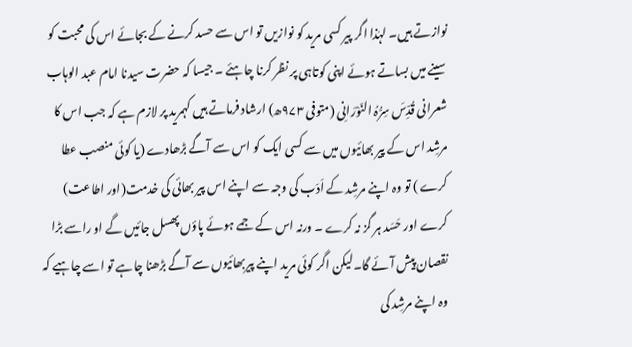نوازتے ہیں۔ لہٰذا اگر پیر کسی مرید کو نوازیں تو اس سے حسد کرنے کے بجائے اس کی محبت کو سینے میں بساتے ہوئے اپنی کوتاہی پر نظر کرنا چاہئے ۔ جیسا کہ حضرت سیدنا امام عبد الوہاب شعرانی قُدِّسَ سِرُّہُ النّوْرَانِی (متوفی ۹۷۳ھ) ارشاد فرماتے ہیں کہمرید پر لازم ہے کہ جب اس کا مرشِد اس کے پیر بھائیوں میں سے کسی ایک کو اس سے آگے بڑھادے (یا کوئی منصب عطا کرے ) تو وہ اپنے مرشِد کے اَدَب کی وجہ سے اپنے اس پیر بھائی کی خدمت(اور اطاعت) کرے اور حَسَد ہر گز نہ کرے ۔ ورنہ اس کے جمے ہوئے پاؤں پھسل جائیں گے او راسے بڑا نقصان پیش آئے گا۔لیکن اگر کوئی مرید اپنے پیربھائیوں سے آگے بڑھنا چاہے تو اسے چاہیے کہ وہ اپنے مرشِد کی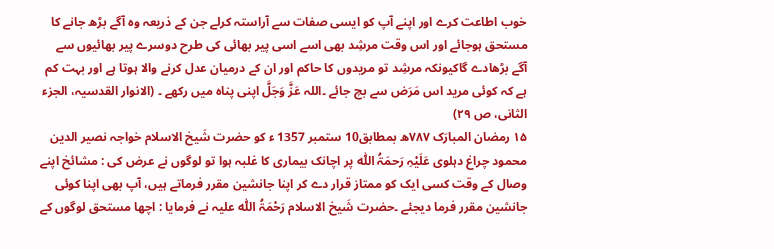خوب اطاعت کرے اور اپنے آپ کو ایسی صفات سے آراستہ کرلے جن کے ذریعہ وہ آگے بڑھ جانے کا مستحق ہوجائے اور اس وقت مرشِد بھی اسے اسی پیر بھائی کی طرح دوسرے پیر بھائیوں سے آگے بڑھادے گاکیونکہ مرشِد تو مریدوں کا حاکم اور ان کے درمیان عدل کرنے والا ہوتا ہے اور بہت کم ہے کہ کوئی مرید اس مَرَض سے بچ جائے ۔اللہ عَزَّ وَجَلَّ اپنی پناہ میں رکھے ۔ (الانوار القدسیہ، الجزء الثانی، ص ۲۹)
۱۵ رمضان المبارَک ۷۸۷ھ بمطابق10 ستمبر 1357 ء کو حضرت شَیخ الاسلام خواجہ نصیر الدین محمود چراغ دہلوی عَلَیْہِ رَحمَۃُ اللّٰہ پر اچانک بیماری کا غلبہ ہوا تو لوگوں نے عرض کی : مشائخ اپنے وصال کے وقت کسی ایک کو ممتاز قرار دے کر اپنا جانشین مقرر فرماتے ہیں، آپ بھی اپنا کوئی جانشین مقرر فرما دیجئے ۔حضرت شَیخ الاسلام رَحْمَۃُ اللّٰہ علیہ نے فرمایا : اچھا مستحق لوگوں کے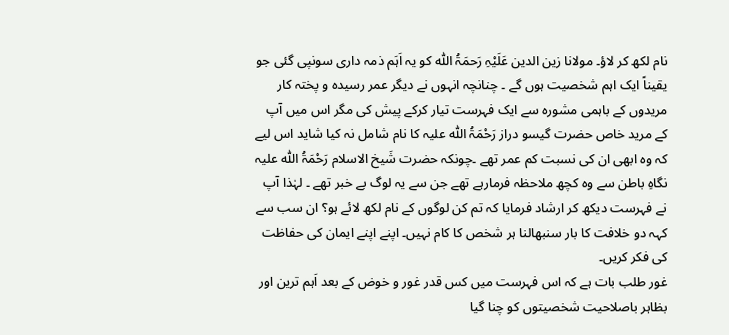نام لکھ کر لاؤ۔ مولانا زین الدین عَلَیْہِ رَحمَۃُ اللّٰہ کو یہ اَہَم ذمہ داری سونپی گئی جو یقیناً ایک اہم شخصیت ہوں گے ۔ چنانچہ انہوں نے دیگر عمر رسیدہ و پختہ کار مریدوں کے باہمی مشورہ سے ایک فہرست تیار کرکے پیش کی مگر اس میں آپ کے مرید خاص حضرت گیسو دراز رَحْمَۃُ اللّٰہ علیہ کا نام شامل نہ کیا شاید اس لیے کہ وہ ابھی ان کی نسبت کم عمر تھے ۔چونکہ حضرت شَیخ الاسلام رَحْمَۃُ اللّٰہ علیہ نگاہِ باطن سے وہ کچھ ملاحظہ فرمارہے تھے جن سے یہ لوگ بے خبر تھے ۔ لہٰذا آپ نے فہرست دیکھ کر ارشاد فرمایا کہ تم کن لوگوں کے نام لکھ لائے ہو؟ ان سب سے کہہ دو خلافت کا بار سنبھالنا ہر شخص کا کام نہیں۔ اپنے اپنے ایمان کی حفاظت کی فکر کریں۔
غور طلب بات ہے کہ اس فہرست میں کس قدر غور و خوض کے بعد اَہم ترین اور بظاہر باصلاحیت شخصیتوں کو چنا گیا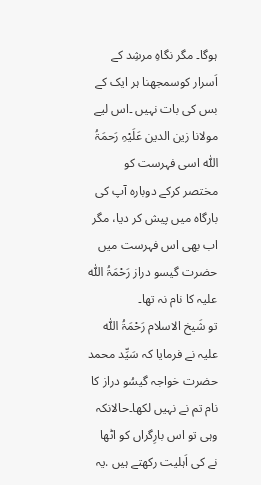ہوگا۔ مگر نگاہِ مرشِد کے اَسرار کوسمجھنا ہر ایک کے بس کی بات نہیں ۔اس لیے مولانا زین الدین عَلَیْہِ رَحمَۃُ اللّٰہ اسی فہرست کو مختصر کرکے دوبارہ آپ کی بارگاہ میں پیش کر دیا، مگر اب بھی اس فہرست میں حضرت گیسو دراز رَحْمَۃُ اللّٰہ علیہ کا نام نہ تھا۔
تو شَیخ الاسلام رَحْمَۃُ اللّٰہ علیہ نے فرمایا کہ سَیِّد محمد حضرت خواجہ گیسُو دراز کا نام تم نے نہیں لکھا۔حالانکہ وہی تو اس بارِگراں کو اٹھا نے کی اَہلیت رکھتے ہیں .یہ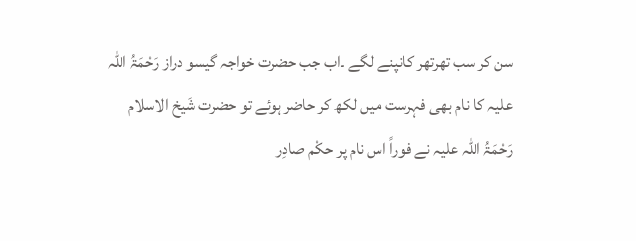سن کر سب تھرتھر کانپنے لگے ۔اب جب حضرت خواجہ گیسو دراز رَحْمَۃُ اللّٰہ علیہ کا نام بھی فہرست میں لکھ کر حاضر ہوئے تو حضرت شَیخ الاسلام رَحْمَۃُ اللّٰہ علیہ نے فوراً اس نام پر حکْم صادِر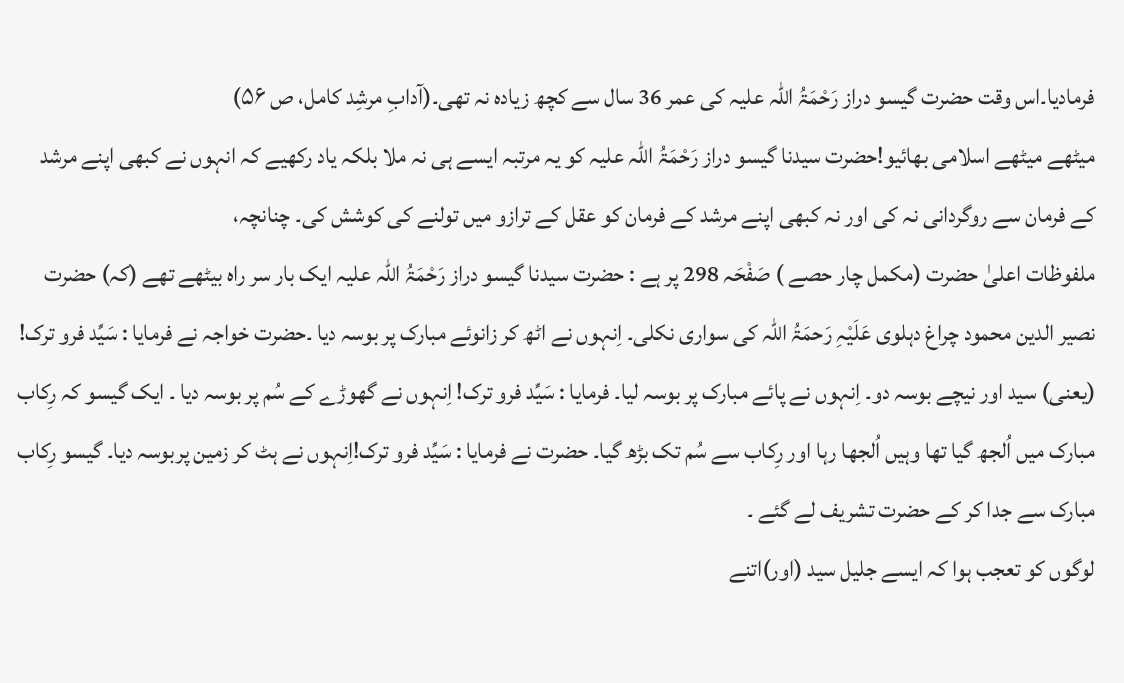فرمادیا۔اس وقت حضرت گیسو دراز رَحْمَۃُ اللّٰہ علیہ کی عمر 36 سال سے کچھ زیادہ نہ تھی۔(آدابِ مرشِد کامل، ص ۵۶)
میٹھے میٹھے اسلامی بھائیو!حضرت سیدنا گیسو دراز رَحْمَۃُ اللّٰہ علیہ کو یہ مرتبہ ایسے ہی نہ ملا بلکہ یاد رکھیے کہ انہوں نے کبھی اپنے مرشد کے فرمان سے روگردانی نہ کی اور نہ کبھی اپنے مرشد کے فرمان کو عقل کے ترازو میں تولنے کی کوشش کی۔ چنانچہ،
ملفوظات اعلیٰ حضرت (مکمل چار حصے ) صَفْحَہ 298 پر ہے : حضرت سیدنا گیسو دراز رَحْمَۃُ اللّٰہ علیہ ایک بار سر راہ بیٹھے تھے (کہ) حضرت نصیر الدین محمود چراغ دہلوی عَلَیْہِ رَحمَۃُ اللّٰہ کی سواری نکلی۔ اِنہوں نے اٹھ کر زانوئے مبارک پر بوسہ دیا ۔حضرت خواجہ نے فرمایا : سَیِّد فرو ترک! (یعنی) سید اور نیچے بوسہ دو۔ اِنہوں نے پائے مبارک پر بوسہ لیا۔ فرمایا : سَیِّد فرو ترک! اِنہوں نے گھوڑے کے سُم پر بوسہ دیا ۔ ایک گیسو کہ رِکاب مبارک میں اُلجھ گیا تھا وہیں اُلجھا رہا اور رِکاب سے سُم تک بڑھ گیا۔ حضرت نے فرمایا : سَیِّد فرو ترک!اِنہوں نے ہٹ کر زمین پربوسہ دیا۔ گیسو رِکاب مبارک سے جدا کر کے حضرت تشریف لے گئے ۔
لوگوں کو تعجب ہوا کہ ایسے جلیل سید (اور)اتنے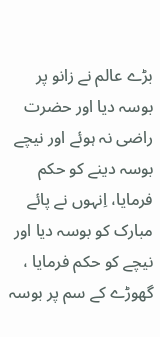بڑے عالم نے زانو پر بوسہ دیا اور حضرت راضی نہ ہوئے اور نیچے بوسہ دینے کو حکم فرمایا، اِنہوں نے پائے مبارک کو بوسہ دیا اور نیچے کو حکم فرمایا ، گھوڑے کے سم پر بوسہ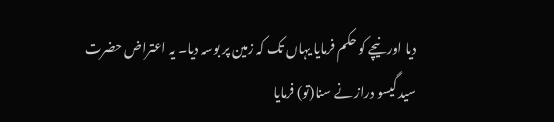دیا اور نیچے کو حکم فرمایا یہاں تک کہ زمین پر بوسہ دیا۔ یہ اعتراض حضرت سید گیسو دراز نے سنا(تو) فرمایا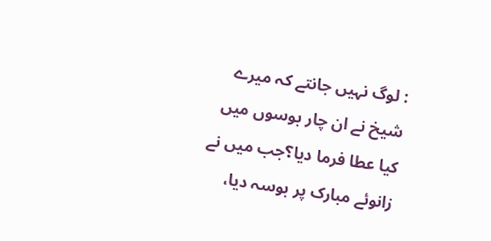: لوگ نہیں جانتے کہ میرے شیخ نے ان چار بوسوں میں کیا عطا فرما دیا؟جب میں نے زانوئے مبارک پر بوسہ دیا،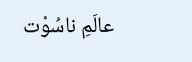عالَمِ ناسُوْت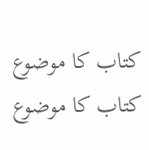کتاب کا موضوع
کتاب کا موضوع